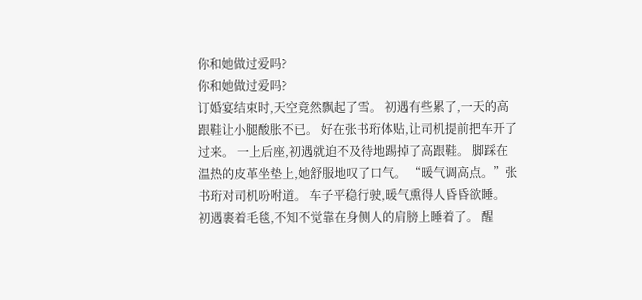你和她做过爱吗?
你和她做过爱吗?
订婚宴结束时,天空竟然飘起了雪。 初遇有些累了,一天的高跟鞋让小腿酸胀不已。 好在张书珩体贴,让司机提前把车开了过来。 一上后座,初遇就迫不及待地踢掉了高跟鞋。 脚踩在温热的皮革坐垫上,她舒服地叹了口气。 “暖气调高点。”张书珩对司机吩咐道。 车子平稳行驶,暖气熏得人昏昏欲睡。 初遇裹着毛毯,不知不觉靠在身侧人的肩膀上睡着了。 醒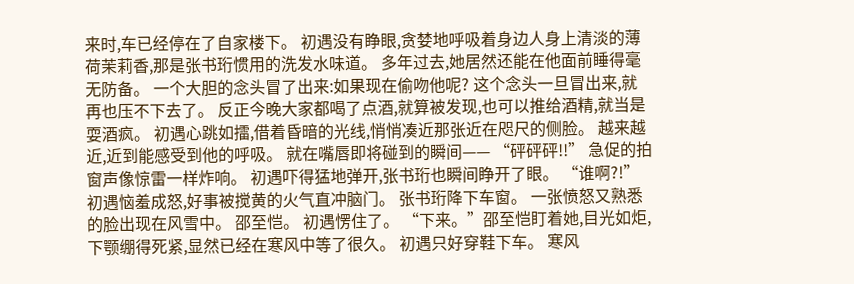来时,车已经停在了自家楼下。 初遇没有睁眼,贪婪地呼吸着身边人身上清淡的薄荷茉莉香,那是张书珩惯用的洗发水味道。 多年过去,她居然还能在他面前睡得毫无防备。 一个大胆的念头冒了出来:如果现在偷吻他呢? 这个念头一旦冒出来,就再也压不下去了。 反正今晚大家都喝了点酒,就算被发现,也可以推给酒精,就当是耍酒疯。 初遇心跳如擂,借着昏暗的光线,悄悄凑近那张近在咫尺的侧脸。 越来越近,近到能感受到他的呼吸。 就在嘴唇即将碰到的瞬间—— “砰砰砰!!” 急促的拍窗声像惊雷一样炸响。 初遇吓得猛地弹开,张书珩也瞬间睁开了眼。 “谁啊?!”初遇恼羞成怒,好事被搅黄的火气直冲脑门。 张书珩降下车窗。 一张愤怒又熟悉的脸出现在风雪中。 邵至恺。 初遇愣住了。 “下来。”邵至恺盯着她,目光如炬,下颚绷得死紧,显然已经在寒风中等了很久。 初遇只好穿鞋下车。 寒风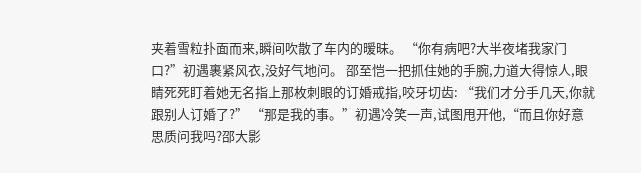夹着雪粒扑面而来,瞬间吹散了车内的暧昧。 “你有病吧?大半夜堵我家门口?”初遇裹紧风衣,没好气地问。 邵至恺一把抓住她的手腕,力道大得惊人,眼睛死死盯着她无名指上那枚刺眼的订婚戒指,咬牙切齿: “我们才分手几天,你就跟别人订婚了?” “那是我的事。”初遇冷笑一声,试图甩开他,“而且你好意思质问我吗?邵大影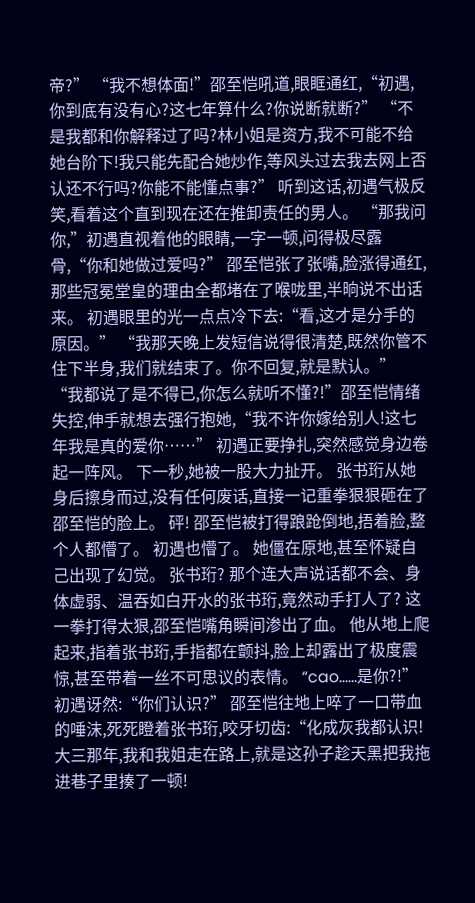帝?” “我不想体面!”邵至恺吼道,眼眶通红,“初遇,你到底有没有心?这七年算什么?你说断就断?” “不是我都和你解释过了吗?林小姐是资方,我不可能不给她台阶下!我只能先配合她炒作,等风头过去我去网上否认还不行吗?你能不能懂点事?” 听到这话,初遇气极反笑,看着这个直到现在还在推卸责任的男人。 “那我问你,”初遇直视着他的眼睛,一字一顿,问得极尽露骨,“你和她做过爱吗?” 邵至恺张了张嘴,脸涨得通红,那些冠冕堂皇的理由全都堵在了喉咙里,半晌说不出话来。 初遇眼里的光一点点冷下去:“看,这才是分手的原因。” “我那天晚上发短信说得很清楚,既然你管不住下半身,我们就结束了。你不回复,就是默认。” “我都说了是不得已,你怎么就听不懂?!”邵至恺情绪失控,伸手就想去强行抱她,“我不许你嫁给别人!这七年我是真的爱你……” 初遇正要挣扎,突然感觉身边卷起一阵风。 下一秒,她被一股大力扯开。 张书珩从她身后擦身而过,没有任何废话,直接一记重拳狠狠砸在了邵至恺的脸上。 砰! 邵至恺被打得踉跄倒地,捂着脸,整个人都懵了。 初遇也懵了。 她僵在原地,甚至怀疑自己出现了幻觉。 张书珩? 那个连大声说话都不会、身体虚弱、温吞如白开水的张书珩,竟然动手打人了? 这一拳打得太狠,邵至恺嘴角瞬间渗出了血。 他从地上爬起来,指着张书珩,手指都在颤抖,脸上却露出了极度震惊,甚至带着一丝不可思议的表情。 “cao……是你?!” 初遇讶然:“你们认识?” 邵至恺往地上啐了一口带血的唾沫,死死瞪着张书珩,咬牙切齿:“化成灰我都认识!大三那年,我和我姐走在路上,就是这孙子趁天黑把我拖进巷子里揍了一顿!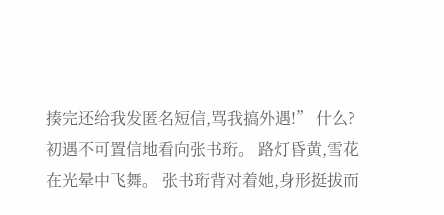揍完还给我发匿名短信,骂我搞外遇!” 什么? 初遇不可置信地看向张书珩。 路灯昏黄,雪花在光晕中飞舞。 张书珩背对着她,身形挺拔而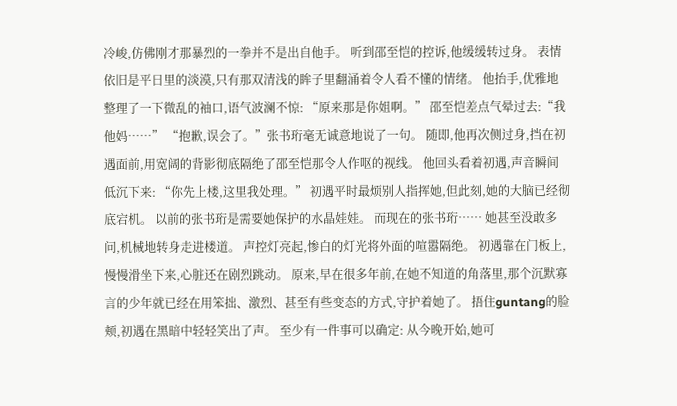冷峻,仿佛刚才那暴烈的一拳并不是出自他手。 听到邵至恺的控诉,他缓缓转过身。 表情依旧是平日里的淡漠,只有那双清浅的眸子里翻涌着令人看不懂的情绪。 他抬手,优雅地整理了一下微乱的袖口,语气波澜不惊: “原来那是你姐啊。” 邵至恺差点气晕过去:“我他妈……” “抱歉,误会了。”张书珩毫无诚意地说了一句。 随即,他再次侧过身,挡在初遇面前,用宽阔的背影彻底隔绝了邵至恺那令人作呕的视线。 他回头看着初遇,声音瞬间低沉下来: “你先上楼,这里我处理。” 初遇平时最烦别人指挥她,但此刻,她的大脑已经彻底宕机。 以前的张书珩是需要她保护的水晶娃娃。 而现在的张书珩…… 她甚至没敢多问,机械地转身走进楼道。 声控灯亮起,惨白的灯光将外面的喧嚣隔绝。 初遇靠在门板上,慢慢滑坐下来,心脏还在剧烈跳动。 原来,早在很多年前,在她不知道的角落里,那个沉默寡言的少年就已经在用笨拙、激烈、甚至有些变态的方式,守护着她了。 捂住guntang的脸颊,初遇在黑暗中轻轻笑出了声。 至少有一件事可以确定: 从今晚开始,她可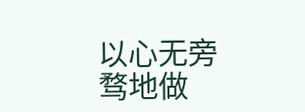以心无旁骛地做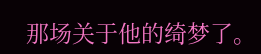那场关于他的绮梦了。